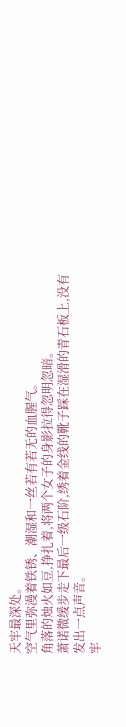天牢最深处。
空气里弥漫着铁锈、潮湿和一丝若有若无的血腥气。
角落的烛火如豆,挣扎着,将两个女子的身影拉得忽明忽暗。
萧诺微缓步走下最后一级石阶,绣着金线的靴子踩在湿滑的青石板上,没有发出一点声音。
牢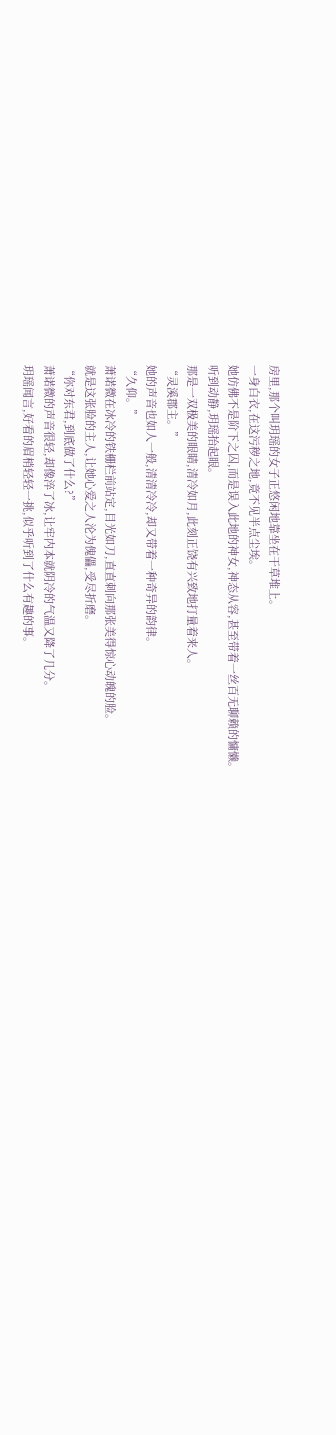房里,那个叫玥瑶的女子正悠闲地靠坐在干草堆上。
一身白衣,在这污秽之地,竟不见半点尘埃。
她仿佛不是阶下之囚,而是误入此地的神女,神态从容,甚至带着一丝百无聊赖的慵懒。
听到动静,玥瑶抬起眼。
那是一双极美的眼睛,清冷如月,此刻正饶有兴致地打量着来人。
“灵溪郡主。”
她的声音也如人一般,清清冷冷,却又带着一种奇异的韵律。
“久仰。”
萧诺微在冰冷的铁栅栏前站定,目光如刀,直直刺向那张美得惊心动魄的脸。
就是这张脸的主人,让她心爱之人沦为傀儡,受尽折磨。
“你对东君,到底做了什么?”
萧诺微的声音很轻,却像淬了冰,让牢内本就阴冷的气温又降了几分。
玥瑶闻言,好看的眉梢轻轻一挑,似乎听到了什么有趣的事。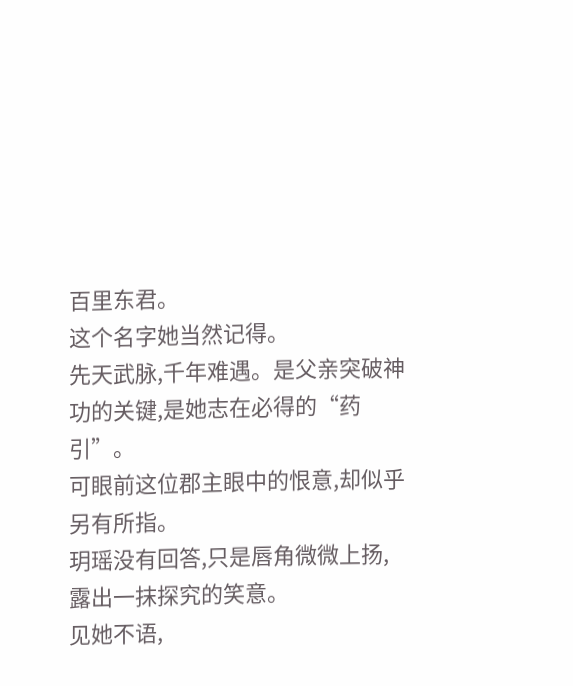百里东君。
这个名字她当然记得。
先天武脉,千年难遇。是父亲突破神功的关键,是她志在必得的“药引”。
可眼前这位郡主眼中的恨意,却似乎另有所指。
玥瑶没有回答,只是唇角微微上扬,露出一抹探究的笑意。
见她不语,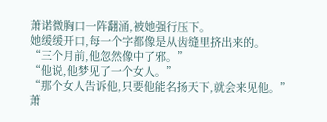萧诺微胸口一阵翻涌,被她强行压下。
她缓缓开口,每一个字都像是从齿缝里挤出来的。
“三个月前,他忽然像中了邪。”
“他说,他梦见了一个女人。”
“那个女人告诉他,只要他能名扬天下,就会来见他。”
萧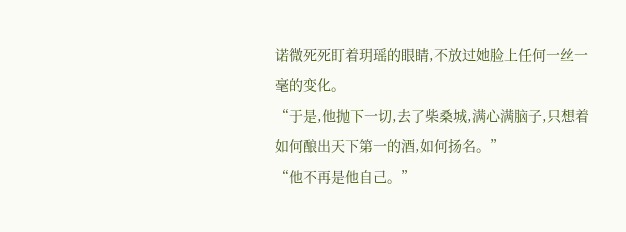诺微死死盯着玥瑶的眼睛,不放过她脸上任何一丝一毫的变化。
“于是,他抛下一切,去了柴桑城,满心满脑子,只想着如何酿出天下第一的酒,如何扬名。”
“他不再是他自己。”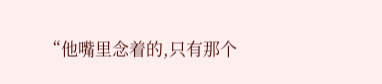“他嘴里念着的,只有那个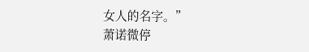女人的名字。”
萧诺微停